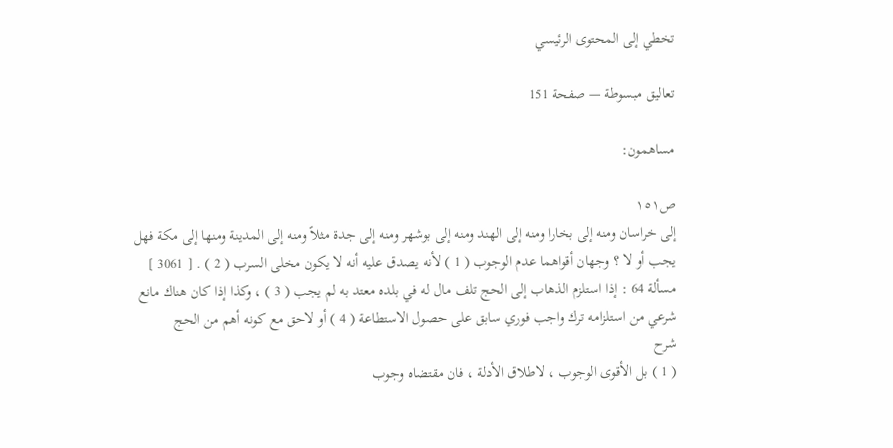تخطي إلى المحتوى الرئيسي

تعاليق مبسوطة — صفحة 151

مساهمون:

ص١٥١
إلى خراسان ومنه إلى بخارا ومنه إلى الهند ومنه إلى بوشهر ومنه إلى جدة مثلاً ومنه إلى المدينة ومنها إلى مكة فهل يجب أو لا ؟ وجهان أقواهما عدم الوجوب ( 1 ) لأنه يصدق عليه أنه لا يكون مخلى السرب ( 2 ) . [ 3061 ] مسألة 64 : إذا استلزم الذهاب إلى الحج تلف مال له في بلده معتد به لم يجب ( 3 ) ، وكذا إذا كان هناك مانع شرعي من استلزامه ترك واجب فوري سابق على حصول الاستطاعة ( 4 ) أو لاحق مع كونه أهم من الحج
شرح
( 1 ) بل الأقوى الوجوب ، لاطلاق الأدلة ، فان مقتضاه وجوب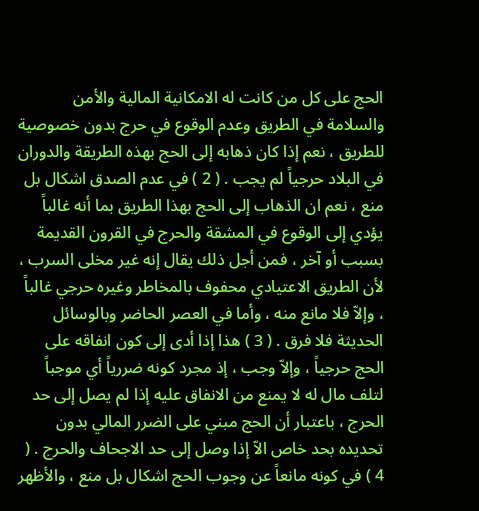الحج على كل من كانت له الامكانية المالية والأمن والسلامة في الطريق وعدم الوقوع في حرج بدون خصوصية للطريق ، نعم إذا كان ذهابه إلى الحج بهذه الطريقة والدوران في البلاد حرجياً لم يجب . ( 2 ) في عدم الصدق اشكال بل منع ، نعم ان الذهاب إلى الحج بهذا الطريق بما أنه غالباً يؤدي إلى الوقوع في المشقة والحرج في القرون القديمة بسبب أو آخر ، فمن أجل ذلك يقال إنه غير مخلى السرب ، لأن الطريق الاعتيادي محفوف بالمخاطر وغيره حرجي غالباً ، وإلاّ فلا مانع منه ، وأما في العصر الحاضر وبالوسائل الحديثة فلا فرق . ( 3 ) هذا إذا أدى إلى كون انفاقه على الحج حرجياً ، وإلاّ وجب ، إذ مجرد كونه ضررياً أي موجباً لتلف مال له لا يمنع من الانفاق عليه إذا لم يصل إلى حد الحرج ، باعتبار أن الحج مبني على الضرر المالي بدون تحديده بحد خاص الاّ إذا وصل إلى حد الاجحاف والحرج . ( 4 ) في كونه مانعاً عن وجوب الحج اشكال بل منع ، والأظهر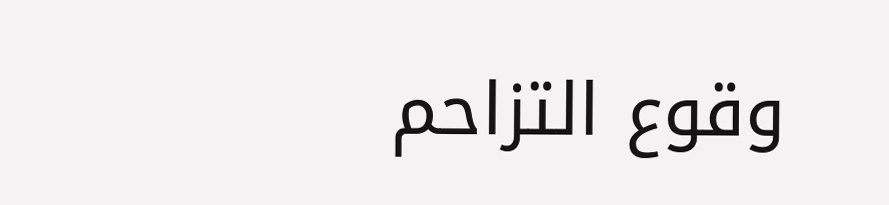وقوع التزاحم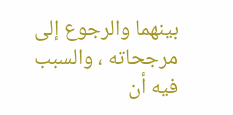بينهما والرجوع إلى مرجحاته ، والسبب فيه أن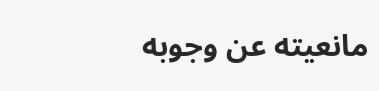مانعيته عن وجوبه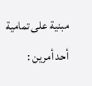مبنية على تمامية أحد أمرين :